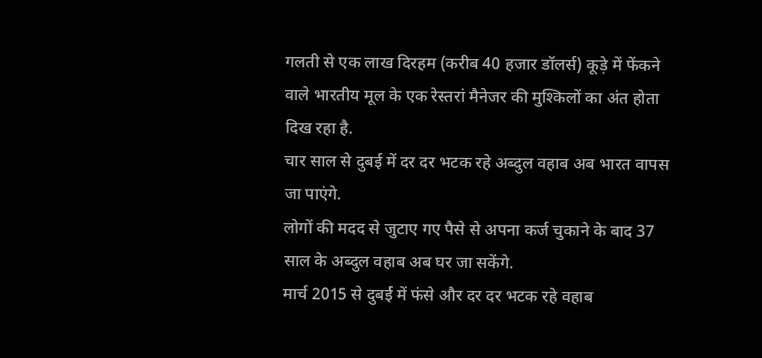गलती से एक लाख दिरहम (करीब 40 हजार डॉलर्स) कूड़े में फेंकने वाले भारतीय मूल के एक रेस्तरां मैनेजर की मुश्किलों का अंत होता दिख रहा है.
चार साल से दुबई में दर दर भटक रहे अब्दुल वहाब अब भारत वापस जा पाएंगे.
लोगों की मदद से जुटाए गए पैसे से अपना कर्ज चुकाने के बाद 37 साल के अब्दुल वहाब अब घर जा सकेंगे.
मार्च 2015 से दुबर्ई में फंसे और दर दर भटक रहे वहाब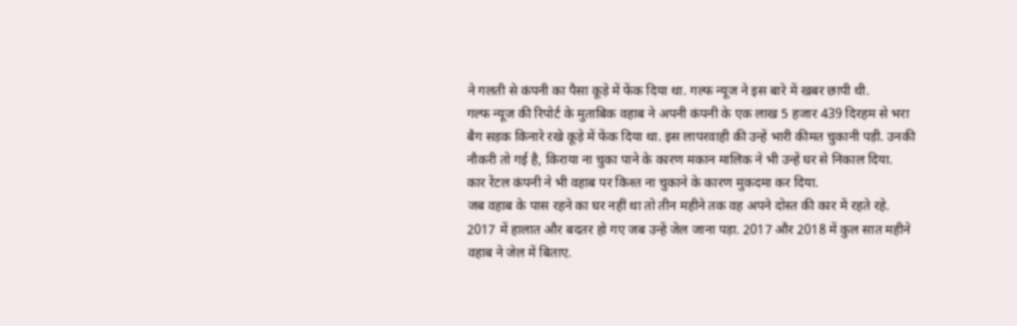ने गलती से कंपनी का पैसा कूड़े में फेंक दिया था. गल्फ न्यूज ने इस बारे में खबर छापी थी.
गल्फ न्यूज की रिपोर्ट के मुताबिक वहाब ने अपनी कंपनी के एक लाख 5 हजार 439 दिरहम से भरा बैग सड़क किनारे रखे कूड़े में फेंक दिया था. इस लापरवाही की उन्हें भारी कीमत चुकानी पड़ी. उनकी नौकरी तो गई है, किराया ना चुका पाने के कारण मकान मालिक ने भी उन्हें घर से निकाल दिया.
कार रेंटल कंपनी ने भी वहाब पर किश्त ना चुकाने के कारण मुकदमा कर दिया.
जब वहाब के पास रहने का घर नहीं था तो तीन महीने तक वह अपने दोस्त की कार में रहते रहे.
2017 में हालात और बदतर हो गए जब उन्हें जेल जाना पड़ा. 2017 और 2018 में कुल सात महीने वहाब ने जेल में बिताए.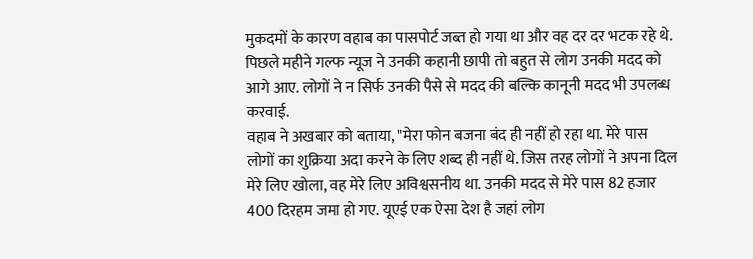मुकदमों के कारण वहाब का पासपोर्ट जब्त हो गया था और वह दर दर भटक रहे थे.
पिछले महीने गल्फ न्यूज ने उनकी कहानी छापी तो बहुत से लोग उनकी मदद को आगे आए. लोगों ने न सिर्फ उनकी पैसे से मदद की बल्कि कानूनी मदद भी उपलब्ध करवाई.
वहाब ने अखबार को बताया, "मेरा फोन बजना बंद ही नहीं हो रहा था. मेरे पास लोगों का शुक्रिया अदा करने के लिए शब्द ही नहीं थे. जिस तरह लोगों ने अपना दिल मेरे लिए खोला, वह मेरे लिए अविश्वसनीय था. उनकी मदद से मेरे पास 82 हजार 400 दिरहम जमा हो गए. यूएई एक ऐसा देश है जहां लोग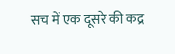सच में एक दूसरे की कद्र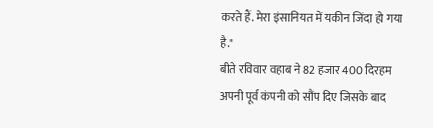करते हैं. मेरा इंसानियत में यकीन जिंदा हो गया है."
बीते रविवार वहाब ने 82 हजार 400 दिरहम अपनी पूर्व कंपनी को सौंप दिए जिसके बाद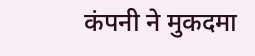कंपनी ने मुकदमा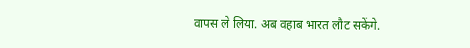वापस ले लिया. अब वहाब भारत लौट सकेंगे.